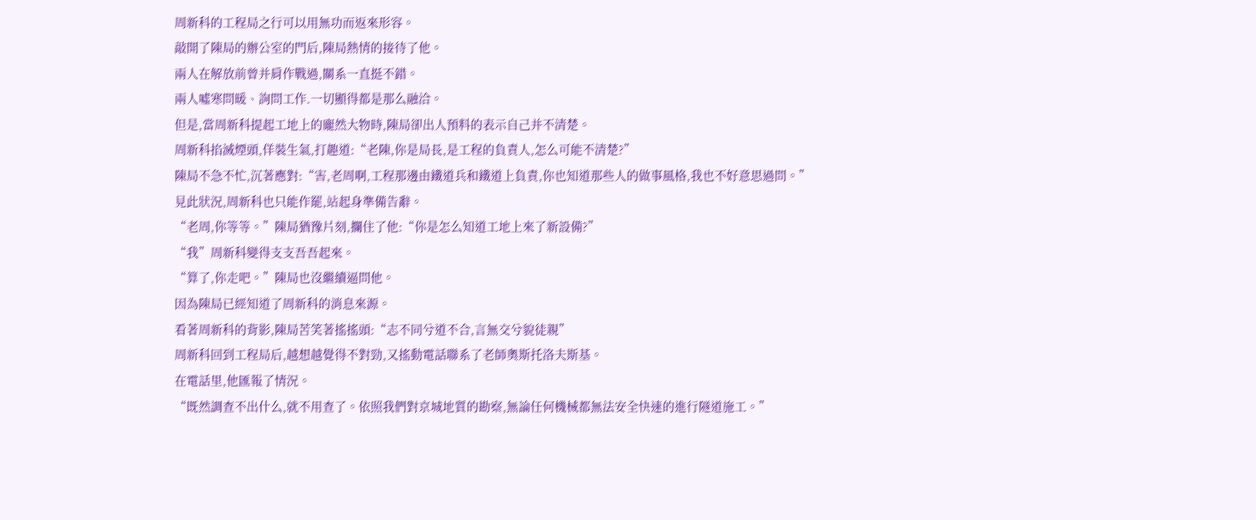周新科的工程局之行可以用無功而返來形容。
敲開了陳局的辦公室的門后,陳局熱情的接待了他。
兩人在解放前曾并肩作戰過,關系一直挺不錯。
兩人噓寒問暖、詢問工作.一切顯得都是那么融洽。
但是,當周新科提起工地上的龐然大物時,陳局卻出人預料的表示自己并不清楚。
周新科掐滅煙頭,佯裝生氣,打趣道:“老陳,你是局長,是工程的負責人,怎么可能不清楚?”
陳局不急不忙,沉著應對:“害,老周啊,工程那邊由鐵道兵和鐵道上負責,你也知道那些人的做事風格,我也不好意思過問。”
見此狀況,周新科也只能作罷,站起身準備告辭。
“老周,你等等。”陳局猶豫片刻,攔住了他:“你是怎么知道工地上來了新設備?”
“我”周新科變得支支吾吾起來。
“算了,你走吧。”陳局也沒繼續逼問他。
因為陳局已經知道了周新科的消息來源。
看著周新科的背影,陳局苦笑著搖搖頭:“志不同兮道不合,言無交兮貌徒親”
周新科回到工程局后,越想越覺得不對勁,又搖動電話聯系了老師奧斯托洛夫斯基。
在電話里,他匯報了情況。
“既然調查不出什么,就不用查了。依照我們對京城地質的勘察,無論任何機械都無法安全快速的進行隧道施工。”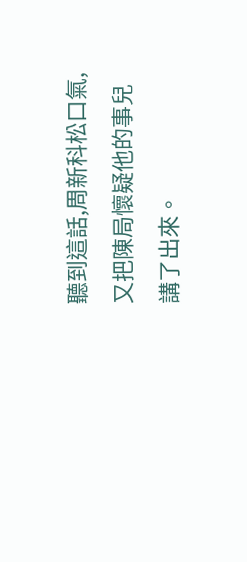聽到這話,周新科松口氣,又把陳局懷疑他的事兒講了出來。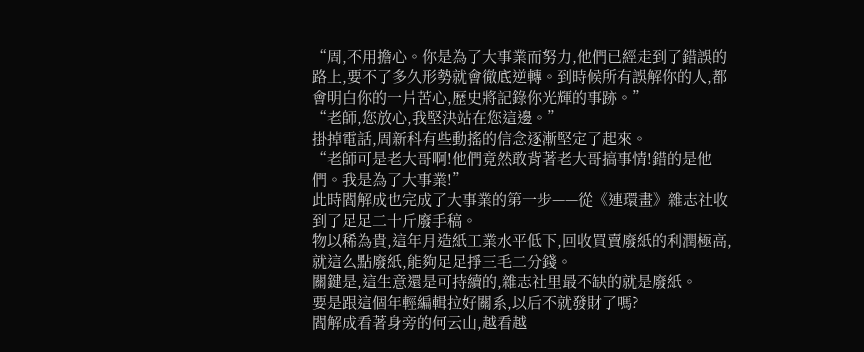“周,不用擔心。你是為了大事業而努力,他們已經走到了錯誤的路上,要不了多久形勢就會徹底逆轉。到時候所有誤解你的人,都會明白你的一片苦心,歷史將記錄你光輝的事跡。”
“老師,您放心,我堅決站在您這邊。”
掛掉電話,周新科有些動搖的信念逐漸堅定了起來。
“老師可是老大哥啊!他們竟然敢背著老大哥搞事情!錯的是他們。我是為了大事業!”
此時閻解成也完成了大事業的第一步——從《連環畫》雜志社收到了足足二十斤廢手稿。
物以稀為貴,這年月造紙工業水平低下,回收買賣廢紙的利潤極高,就這么點廢紙,能夠足足掙三毛二分錢。
關鍵是,這生意還是可持續的,雜志社里最不缺的就是廢紙。
要是跟這個年輕編輯拉好關系,以后不就發財了嗎?
閻解成看著身旁的何云山,越看越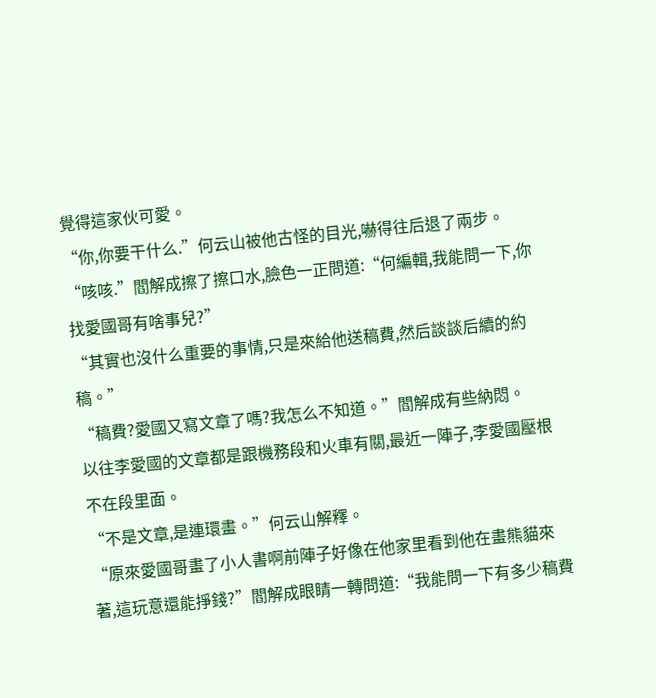覺得這家伙可愛。
“你,你要干什么.”何云山被他古怪的目光,嚇得往后退了兩步。
“咳咳.”閻解成擦了擦口水,臉色一正問道:“何編輯,我能問一下,你找愛國哥有啥事兒?”
“其實也沒什么重要的事情,只是來給他送稿費,然后談談后續的約稿。”
“稿費?愛國又寫文章了嗎?我怎么不知道。”閻解成有些納悶。
以往李愛國的文章都是跟機務段和火車有關,最近一陣子,李愛國壓根不在段里面。
“不是文章,是連環畫。”何云山解釋。
“原來愛國哥畫了小人書啊前陣子好像在他家里看到他在畫熊貓來著,這玩意還能掙錢?”閻解成眼睛一轉問道:“我能問一下有多少稿費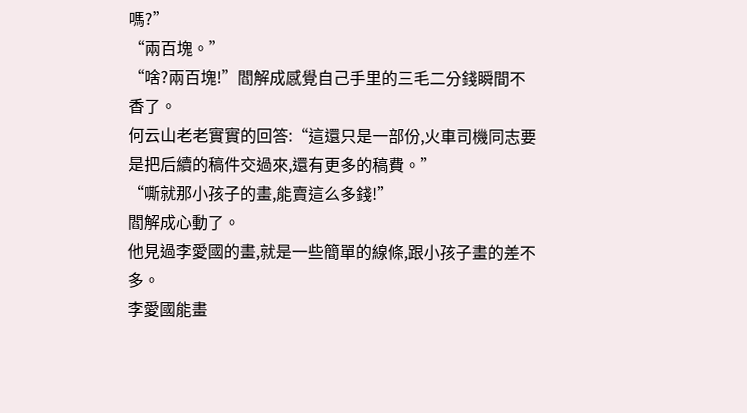嗎?”
“兩百塊。”
“啥?兩百塊!”閻解成感覺自己手里的三毛二分錢瞬間不香了。
何云山老老實實的回答:“這還只是一部份,火車司機同志要是把后續的稿件交過來,還有更多的稿費。”
“嘶就那小孩子的畫,能賣這么多錢!”
閻解成心動了。
他見過李愛國的畫,就是一些簡單的線條,跟小孩子畫的差不多。
李愛國能畫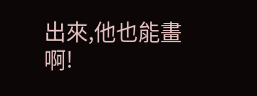出來,他也能畫啊!